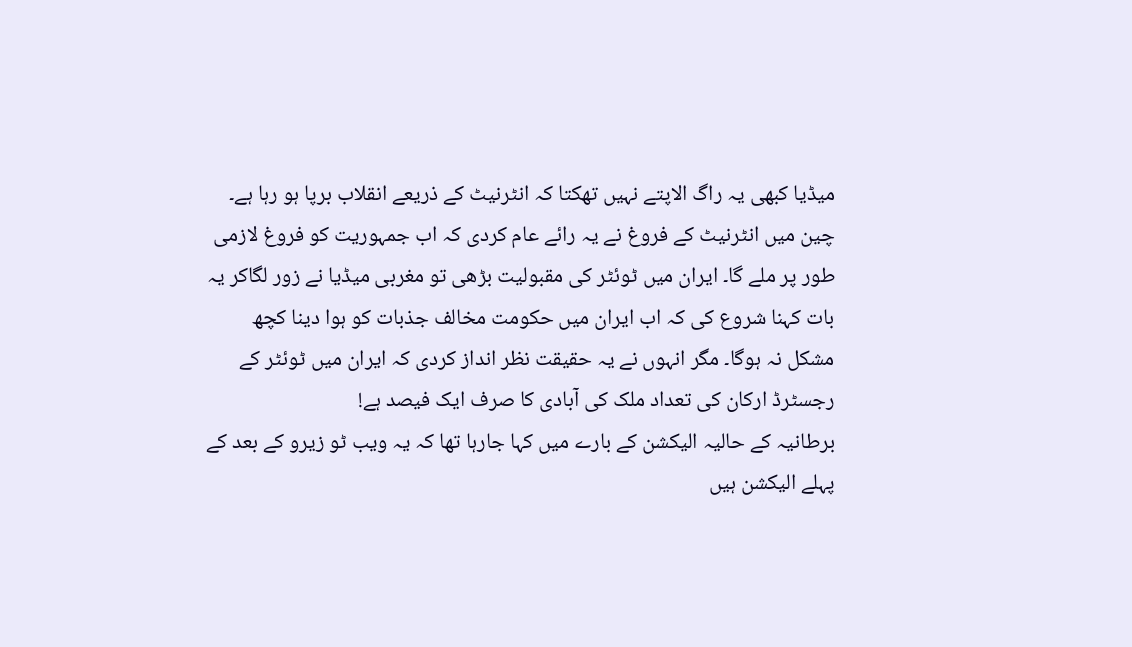میڈیا کبھی یہ راگ الاپتے نہیں تھکتا کہ انٹرنیٹ کے ذریعے انقلاب برپا ہو رہا ہے۔ چین میں انٹرنیٹ کے فروغ نے یہ رائے عام کردی کہ اب جمہوریت کو فروغ لازمی طور پر ملے گا۔ ایران میں ٹوئٹر کی مقبولیت بڑھی تو مغربی میڈیا نے زور لگاکر یہ بات کہنا شروع کی کہ اب ایران میں حکومت مخالف جذبات کو ہوا دینا کچھ مشکل نہ ہوگا۔ مگر انہوں نے یہ حقیقت نظر انداز کردی کہ ایران میں ٹوئٹر کے رجسٹرڈ ارکان کی تعداد ملک کی آبادی کا صرف ایک فیصد ہے!
برطانیہ کے حالیہ الیکشن کے بارے میں کہا جارہا تھا کہ یہ ویب ٹو زیرو کے بعد کے پہلے الیکشن ہیں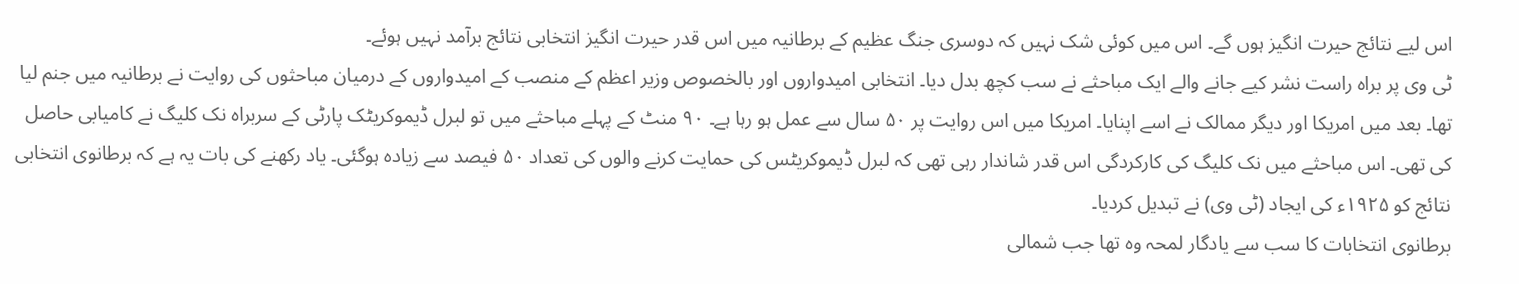اس لیے نتائج حیرت انگیز ہوں گے۔ اس میں کوئی شک نہیں کہ دوسری جنگ عظیم کے برطانیہ میں اس قدر حیرت انگیز انتخابی نتائج برآمد نہیں ہوئے۔
ٹی وی پر براہ راست نشر کیے جانے والے ایک مباحثے نے سب کچھ بدل دیا۔ انتخابی امیدواروں اور بالخصوص وزیر اعظم کے منصب کے امیدواروں کے درمیان مباحثوں کی روایت نے برطانیہ میں جنم لیا تھا۔ بعد میں امریکا اور دیگر ممالک نے اسے اپنایا۔ امریکا میں اس روایت پر ۵۰ سال سے عمل ہو رہا ہے۔ ۹۰ منٹ کے پہلے مباحثے میں تو لبرل ڈیموکریٹک پارٹی کے سربراہ نک کلیگ نے کامیابی حاصل کی تھی۔ اس مباحثے میں نک کلیگ کی کارکردگی اس قدر شاندار رہی تھی کہ لبرل ڈیموکریٹس کی حمایت کرنے والوں کی تعداد ۵۰ فیصد سے زیادہ ہوگئی۔ یاد رکھنے کی بات یہ ہے کہ برطانوی انتخابی نتائج کو ۱۹۲۵ء کی ایجاد (ٹی وی) نے تبدیل کردیا۔
برطانوی انتخابات کا سب سے یادگار لمحہ وہ تھا جب شمالی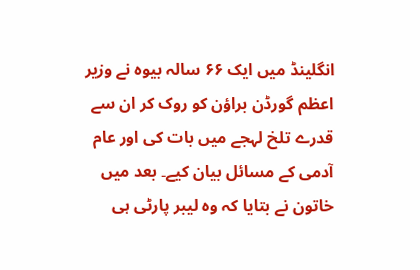انگلینڈ میں ایک ۶۶ سالہ بیوہ نے وزیر اعظم گورڈن براؤن کو روک کر ان سے قدرے تلخ لہجے میں بات کی اور عام آدمی کے مسائل بیان کیے۔ بعد میں خاتون نے بتایا کہ وہ لیبر پارٹی ہی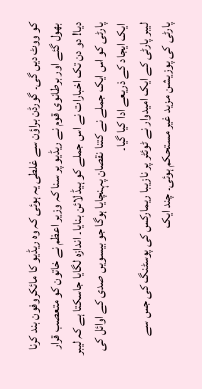کو ووٹ دیں گی۔ گورڈن براؤن سے غلطی یہ ہوئی کہ وہ ریڈیو کا مائکروفون بند کرنا بھول گئے اور برطانوی قوم نے ریڈیو پر سنا کہ وزیر اعظم نے خاتون کو متعصب قرار دیا! دو دن تک اخبارات نے اس جملے کو ہیڈ لائن بنایا۔ اندازہ لگایا جاسکتا ہے کہ لیبر پارٹی کو اس ایک جملے نے کتنا نقصان پہنچایا ہوگا جو بیسویں صدی کے اوائل کی ایک ایجاد کے ذریعے ادا کیا گیا۔
لیبر پارٹی کے ایک امیدوار نے ٹوئٹر پر نازیبا ریمارکس کی پوسٹنگ کی جس سے پارٹی کی پوزیشن مزید غیر مستحکم ہوئی۔ چند ایک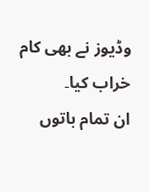وڈیوز نے بھی کام خراب کیا۔
ان تمام باتوں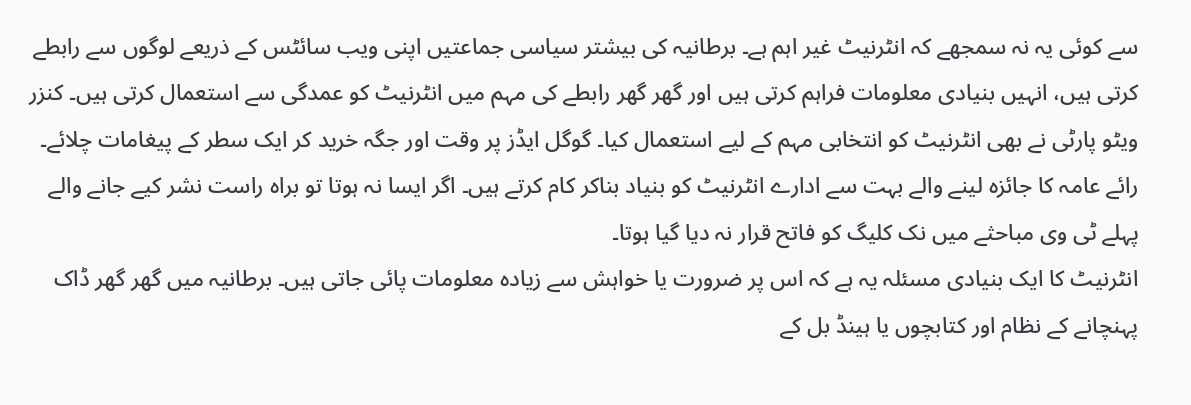سے کوئی یہ نہ سمجھے کہ انٹرنیٹ غیر اہم ہے۔ برطانیہ کی بیشتر سیاسی جماعتیں اپنی ویب سائٹس کے ذریعے لوگوں سے رابطے کرتی ہیں، انہیں بنیادی معلومات فراہم کرتی ہیں اور گھر گھر رابطے کی مہم میں انٹرنیٹ کو عمدگی سے استعمال کرتی ہیں۔ کنزر ویٹو پارٹی نے بھی انٹرنیٹ کو انتخابی مہم کے لیے استعمال کیا۔ گوگل ایڈز پر وقت اور جگہ خرید کر ایک سطر کے پیغامات چلائے۔ رائے عامہ کا جائزہ لینے والے بہت سے ادارے انٹرنیٹ کو بنیاد بناکر کام کرتے ہیں۔ اگر ایسا نہ ہوتا تو براہ راست نشر کیے جانے والے پہلے ٹی وی مباحثے میں نک کلیگ کو فاتح قرار نہ دیا گیا ہوتا۔
انٹرنیٹ کا ایک بنیادی مسئلہ یہ ہے کہ اس پر ضرورت یا خواہش سے زیادہ معلومات پائی جاتی ہیں۔ برطانیہ میں گھر گھر ڈاک پہنچانے کے نظام اور کتابچوں یا ہینڈ بل کے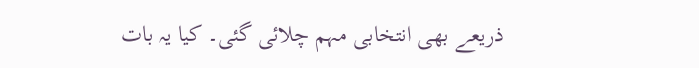ذریعے بھی انتخابی مہم چلائی گئی۔ کیا یہ بات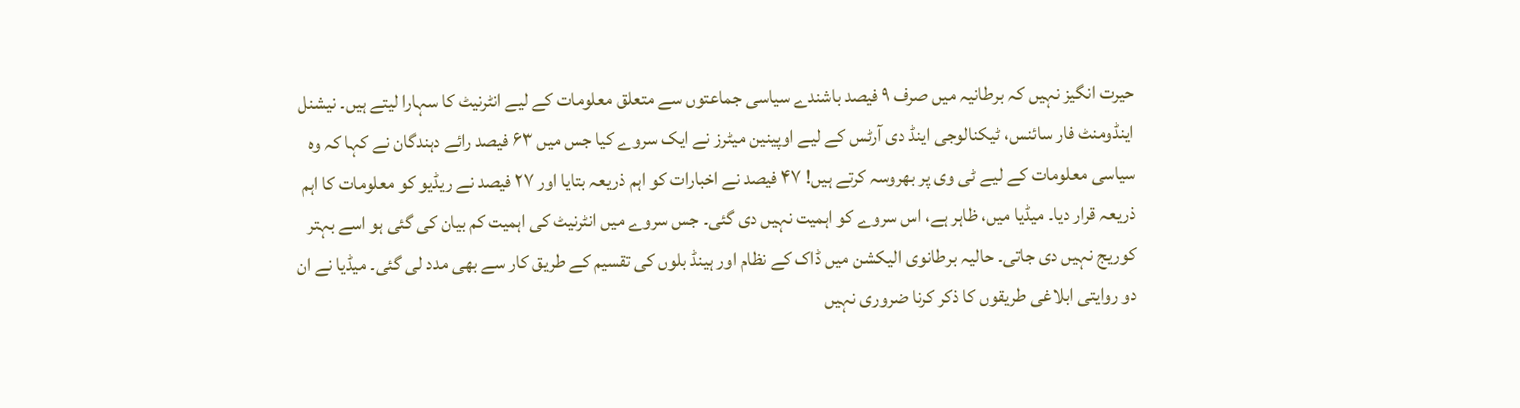حیرت انگیز نہیں کہ برطانیہ میں صرف ۹ فیصد باشندے سیاسی جماعتوں سے متعلق معلومات کے لیے انٹرنیٹ کا سہارا لیتے ہیں۔ نیشنل اینڈومنٹ فار سائنس، ٹیکنالوجی اینڈ دی آرٹس کے لیے اوپینین میٹرز نے ایک سروے کیا جس میں ۶۳ فیصد رائے دہندگان نے کہا کہ وہ سیاسی معلومات کے لیے ٹی وی پر بھروسہ کرتے ہیں! ۴۷ فیصد نے اخبارات کو اہم ذریعہ بتایا اور ۲۷ فیصد نے ریڈیو کو معلومات کا اہم ذریعہ قرار دیا۔ میڈیا میں، ظاہر ہے، اس سروے کو اہمیت نہیں دی گئی۔ جس سروے میں انٹرنیٹ کی اہمیت کم بیان کی گئی ہو اسے بہتر کوریج نہیں دی جاتی۔ حالیہ برطانوی الیکشن میں ڈاک کے نظام اور ہینڈ بلوں کی تقسیم کے طریق کار سے بھی مدد لی گئی۔ میڈیا نے ان دو روایتی ابلاغی طریقوں کا ذکر کرنا ضروری نہیں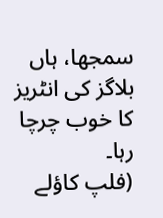سمجھا، ہاں بلاگز کی انٹریز کا خوب چرچا رہا۔
(فلپ کاؤلے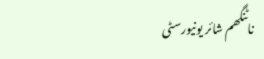ناٹنگھم شائر یونیورسٹی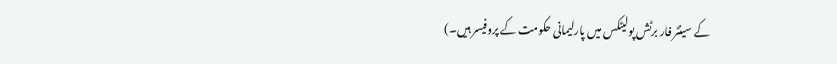کے سینٹر فار برٹش پولیٹکس میں پارلیمانی حکومت کے پروفیسر ہیں۔)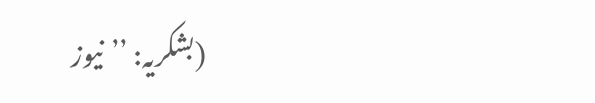(بشکریہ: ’’نیوز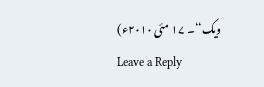ویک‘‘۔ ۱۷ مئی ۲۰۱۰ء)
Leave a Reply